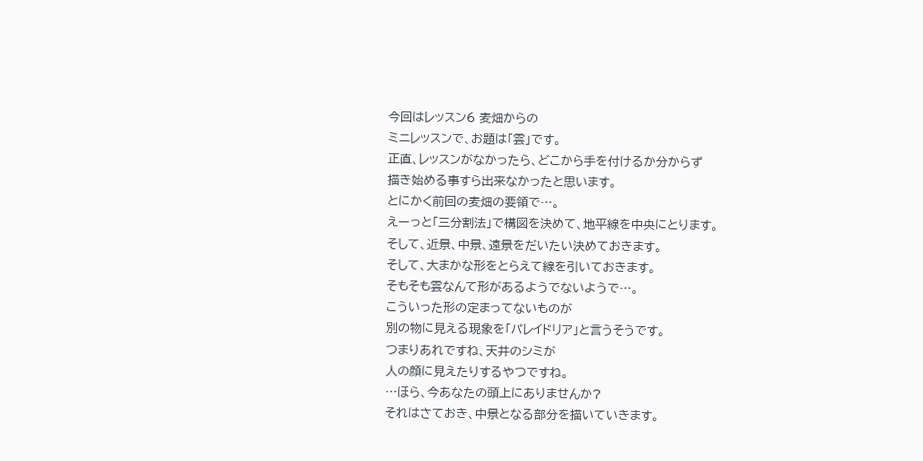今回はレッスン6 麦畑からの
ミニレッスンで、お題は「雲」です。
正直、レッスンがなかったら、どこから手を付けるか分からず
描き始める事すら出来なかったと思います。
とにかく前回の麦畑の要領で…。
えーっと「三分割法」で構図を決めて、地平線を中央にとります。
そして、近景、中景、遠景をだいたい決めておきます。
そして、大まかな形をとらえて線を引いておきます。
そもそも雲なんて形があるようでないようで…。
こういった形の定まってないものが
別の物に見える現象を「パレイドリア」と言うそうです。
つまりあれですね、天井のシミが
人の顔に見えたりするやつですね。
…ほら、今あなたの頭上にありませんか?
それはさておき、中景となる部分を描いていきます。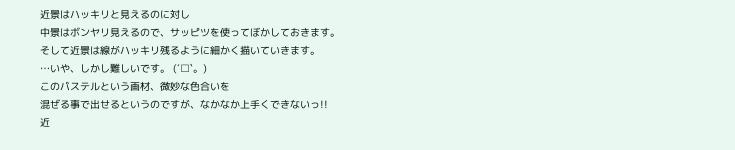近景はハッキリと見えるのに対し
中景はボンヤリ見えるので、サッピツを使ってぼかしておきます。
そして近景は線がハッキリ残るように細かく描いていきます。
…いや、しかし難しいです。 (´□`。)
このパステルという画材、微妙な色合いを
混ぜる事で出せるというのですが、なかなか上手くできないっ!!
近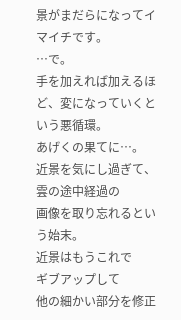景がまだらになってイマイチです。
…で。
手を加えれば加えるほど、変になっていくという悪循環。
あげくの果てに…。
近景を気にし過ぎて、雲の途中経過の
画像を取り忘れるという始末。
近景はもうこれで
ギブアップして
他の細かい部分を修正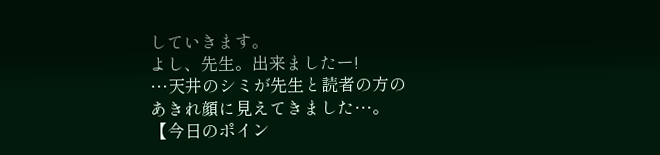していきます。
よし、先生。出来ましたー!
…天井のシミが先生と読者の方の
あきれ顔に見えてきました…。
【今日のポイン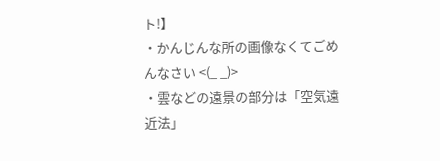ト!】
・かんじんな所の画像なくてごめんなさい <(_ _)>
・雲などの遠景の部分は「空気遠近法」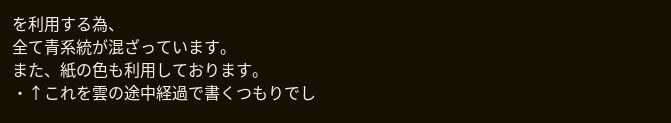を利用する為、
全て青系統が混ざっています。
また、紙の色も利用しております。
・↑これを雲の途中経過で書くつもりでし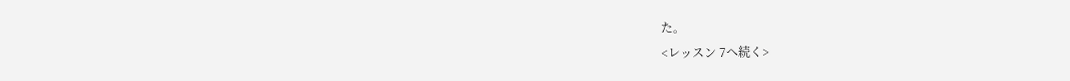た。
<レッスン 7へ続く>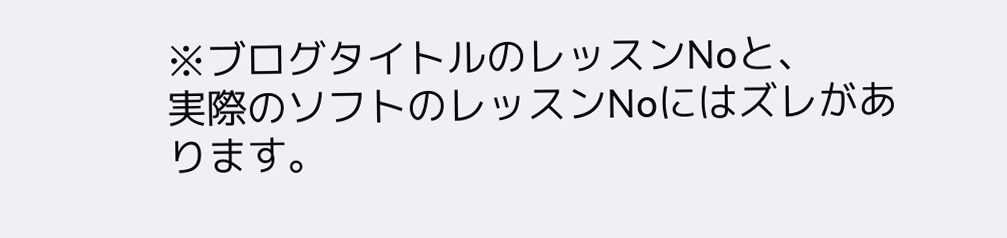※ブログタイトルのレッスンNoと、
実際のソフトのレッスンNoにはズレがあります。